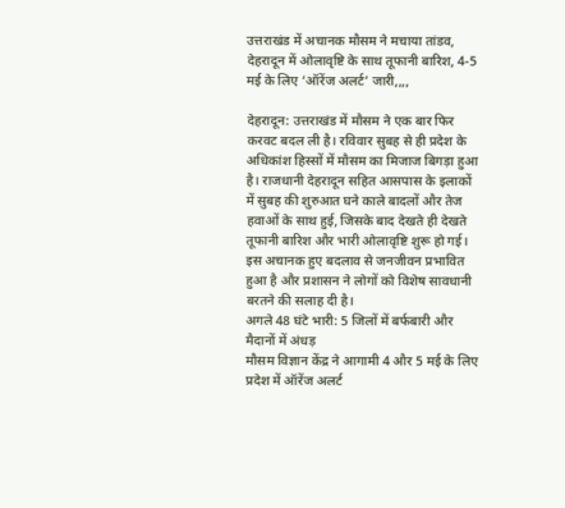उत्तराखंड में अचानक मौसम ने मचाया तांडव, देहरादून में ओलावृष्टि के साथ तूफानी बारिश, 4-5 मई के लिए ‘ऑरेंज अलर्ट’ जारी,,,,

देहरादून: उत्तराखंड में मौसम ने एक बार फिर करवट बदल ली है। रविवार सुबह से ही प्रदेश के अधिकांश हिस्सों में मौसम का मिजाज बिगड़ा हुआ है। राजधानी देहरादून सहित आसपास के इलाकों में सुबह की शुरुआत घने काले बादलों और तेज हवाओं के साथ हुई, जिसके बाद देखते ही देखते तूफानी बारिश और भारी ओलावृष्टि शुरू हो गई। इस अचानक हुए बदलाव से जनजीवन प्रभावित हुआ है और प्रशासन ने लोगों को विशेष सावधानी बरतने की सलाह दी है।
अगले 48 घंटे भारी: 5 जिलों में बर्फबारी और मैदानों में अंधड़
मौसम विज्ञान केंद्र ने आगामी 4 और 5 मई के लिए प्रदेश में ऑरेंज अलर्ट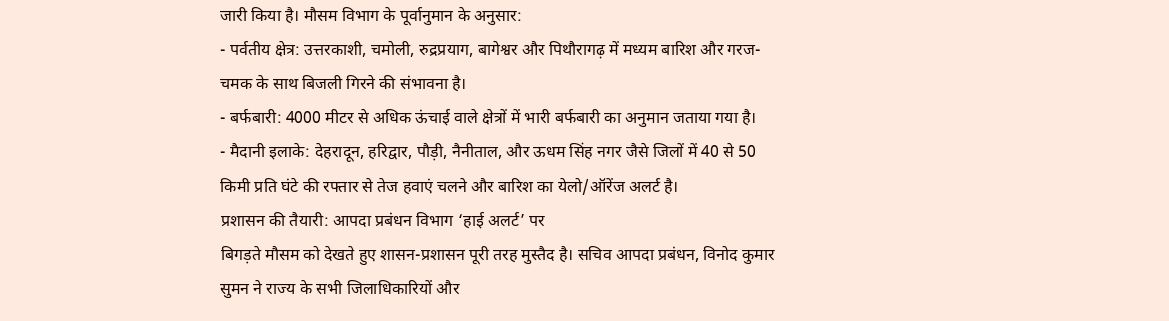जारी किया है। मौसम विभाग के पूर्वानुमान के अनुसार:
- पर्वतीय क्षेत्र: उत्तरकाशी, चमोली, रुद्रप्रयाग, बागेश्वर और पिथौरागढ़ में मध्यम बारिश और गरज-चमक के साथ बिजली गिरने की संभावना है।
- बर्फबारी: 4000 मीटर से अधिक ऊंचाई वाले क्षेत्रों में भारी बर्फबारी का अनुमान जताया गया है।
- मैदानी इलाके: देहरादून, हरिद्वार, पौड़ी, नैनीताल, और ऊधम सिंह नगर जैसे जिलों में 40 से 50 किमी प्रति घंटे की रफ्तार से तेज हवाएं चलने और बारिश का येलो/ऑरेंज अलर्ट है।
प्रशासन की तैयारी: आपदा प्रबंधन विभाग ‘हाई अलर्ट’ पर
बिगड़ते मौसम को देखते हुए शासन-प्रशासन पूरी तरह मुस्तैद है। सचिव आपदा प्रबंधन, विनोद कुमार सुमन ने राज्य के सभी जिलाधिकारियों और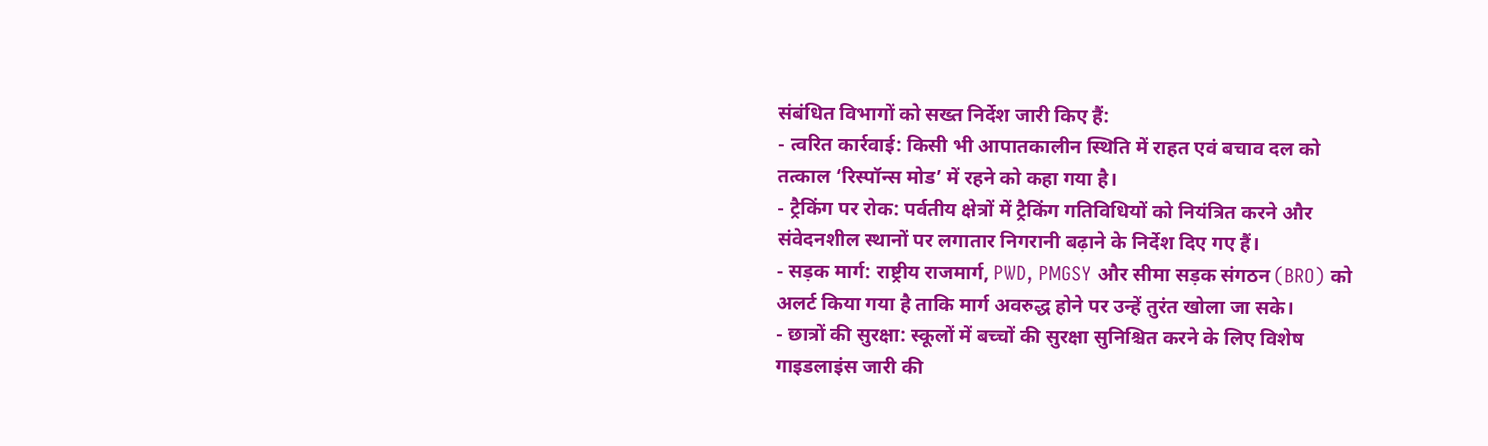संबंधित विभागों को सख्त निर्देश जारी किए हैं:
- त्वरित कार्रवाई: किसी भी आपातकालीन स्थिति में राहत एवं बचाव दल को तत्काल ‘रिस्पॉन्स मोड’ में रहने को कहा गया है।
- ट्रैकिंग पर रोक: पर्वतीय क्षेत्रों में ट्रैकिंग गतिविधियों को नियंत्रित करने और संवेदनशील स्थानों पर लगातार निगरानी बढ़ाने के निर्देश दिए गए हैं।
- सड़क मार्ग: राष्ट्रीय राजमार्ग, PWD, PMGSY और सीमा सड़क संगठन (BRO) को अलर्ट किया गया है ताकि मार्ग अवरुद्ध होने पर उन्हें तुरंत खोला जा सके।
- छात्रों की सुरक्षा: स्कूलों में बच्चों की सुरक्षा सुनिश्चित करने के लिए विशेष गाइडलाइंस जारी की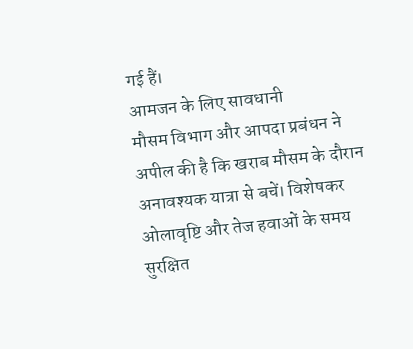गई हैं।
आमजन के लिए सावधानी
मौसम विभाग और आपदा प्रबंधन ने अपील की है कि खराब मौसम के दौरान अनावश्यक यात्रा से बचें। विशेषकर ओलावृष्टि और तेज हवाओं के समय सुरक्षित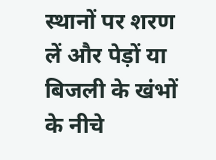स्थानों पर शरण लें और पेड़ों या बिजली के खंभों के नीचे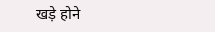खड़े होने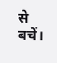से बचें।